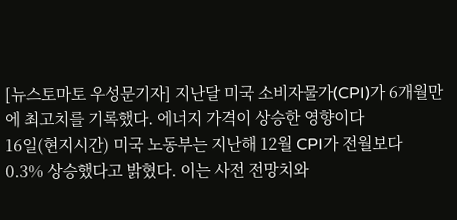[뉴스토마토 우성문기자] 지난달 미국 소비자물가(CPI)가 6개월만에 최고치를 기록했다. 에너지 가격이 상승한 영향이다
16일(현지시간) 미국 노동부는 지난해 12월 CPI가 전월보다 0.3% 상승했다고 밝혔다. 이는 사전 전망치와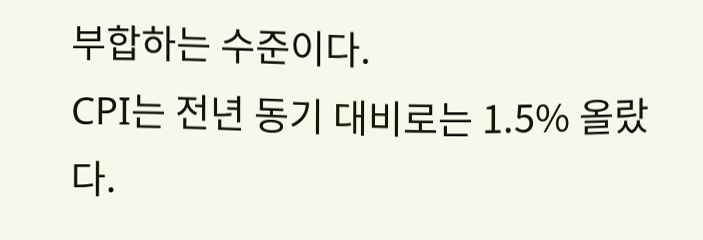부합하는 수준이다.
CPI는 전년 동기 대비로는 1.5% 올랐다.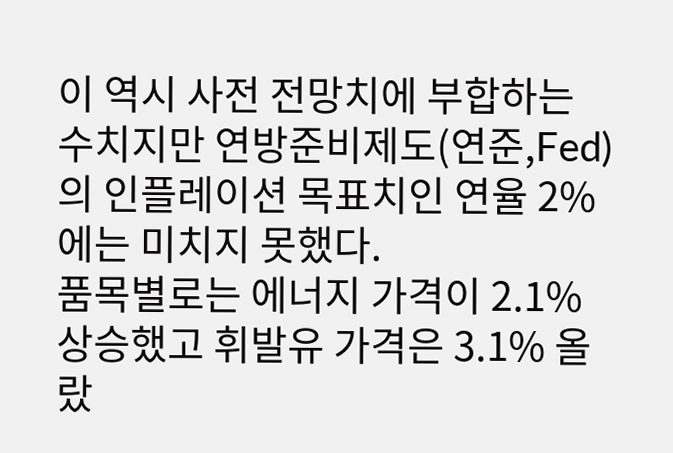이 역시 사전 전망치에 부합하는 수치지만 연방준비제도(연준,Fed)의 인플레이션 목표치인 연율 2%에는 미치지 못했다.
품목별로는 에너지 가격이 2.1% 상승했고 휘발유 가격은 3.1% 올랐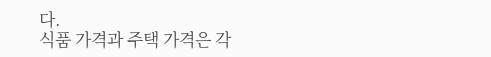다.
식품 가격과 주택 가격은 각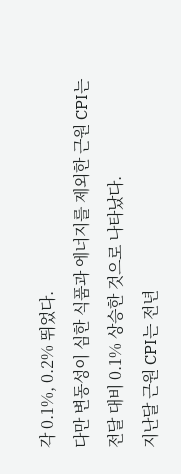각 0.1%, 0.2% 뛰었다.
다만 변동성이 심한 식품과 에너지를 제외한 근원 CPI는 전달 대비 0.1% 상승한 것으로 나타났다.
지난달 근원 CPI는 전년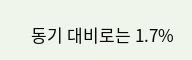동기 대비로는 1.7%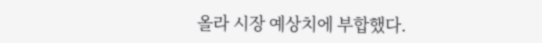올라 시장 예상치에 부합했다.